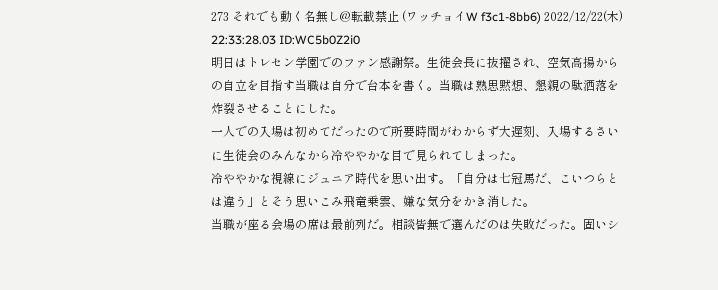273 それでも動く名無し@転載禁止 (ワッチョイW f3c1-8bb6) 2022/12/22(木) 22:33:28.03 ID:WC5b0Z2i0
明日はトレセン学園でのファン感謝祭。生徒会長に抜擢され、空気高揚からの自立を目指す当職は自分で台本を書く。当職は熟思黙想、懇親の駄洒落を炸裂させることにした。
一人での入場は初めてだったので所要時間がわからず大遅刻、入場するさいに生徒会のみんなから冷ややかな目で見られてしまった。
冷ややかな視線にジュニア時代を思い出す。「自分は七冠馬だ、こいつらとは違う」とそう思いこみ飛竜乗雲、嫌な気分をかき消した。
当職が座る会場の席は最前列だ。相談皆無で選んだのは失敗だった。固いシ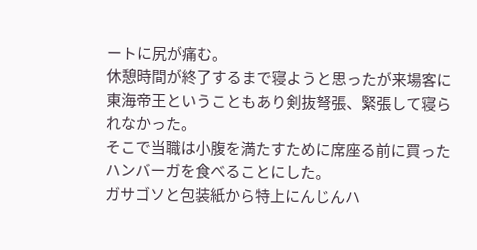ートに尻が痛む。
休憩時間が終了するまで寝ようと思ったが来場客に東海帝王ということもあり剣抜弩張、緊張して寝られなかった。
そこで当職は小腹を満たすために席座る前に買ったハンバーガを食べることにした。
ガサゴソと包装紙から特上にんじんハ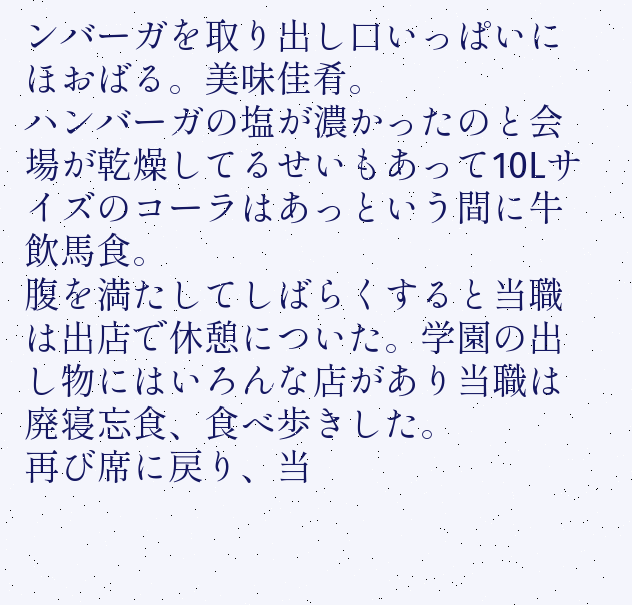ンバーガを取り出し口いっぱいにほおばる。美味佳肴。
ハンバーガの塩が濃かったのと会場が乾燥してるせいもあって10Lサイズのコーラはあっという間に牛飲馬食。
腹を満たしてしばらくすると当職は出店で休憩についた。学園の出し物にはいろんな店があり当職は廃寝忘食、食べ歩きした。
再び席に戻り、当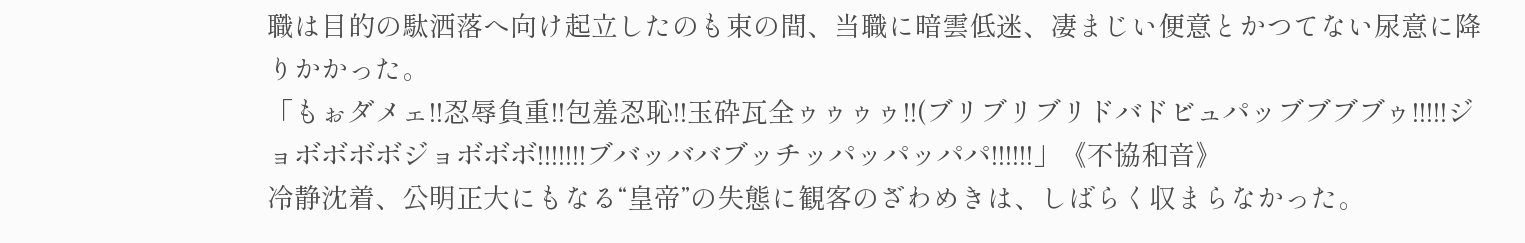職は目的の駄洒落へ向け起立したのも束の間、当職に暗雲低迷、凄まじい便意とかつてない尿意に降りかかった。
「もぉダメェ!!忍辱負重!!包羞忍恥!!玉砕瓦全ゥゥゥゥ!!(ブリブリブリドバドビュパッブブブブゥ!!!!!ジョボボボボジョボボボ!!!!!!!ブバッババブッチッパッパッパパ!!!!!!」《不協和音》
冷静沈着、公明正大にもなる“皇帝”の失態に観客のざわめきは、しばらく収まらなかった。